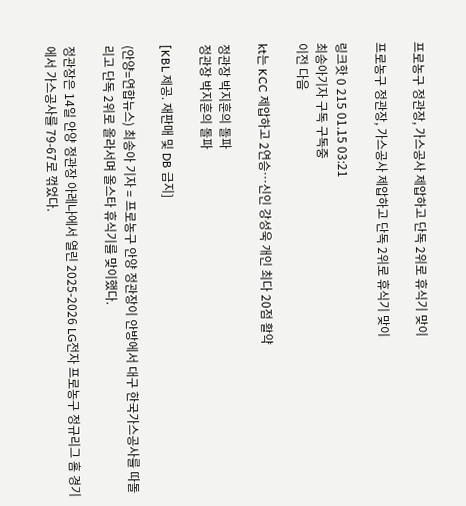프로농구 정관장, 가스공사 제압하고 단독 2위로 휴식기 맞이

프로농구 정관장, 가스공사 제압하고 단독 2위로 휴식기 맞이

링크핫 0 215 01.15 03:21
최송아기자 구독 구독중
이전 다음

kt는 KCC 제압하고 2연승…신인 강성욱 개인 최다 20점 활약

정관장 박지훈의 돌파
정관장 박지훈의 돌파

[KBL 제공. 재판매 및 DB 금지]

(안양=연합뉴스) 최송아 기자 = 프로농구 안양 정관장이 안방에서 대구 한국가스공사를 따돌리고 단독 2위로 올라서며 올스타 휴식기를 맞이했다.

정관장은 14일 안양 정관장 아레나에서 열린 2025-2026 LG전자 프로농구 정규리그 홈 경기에서 가스공사를 79-67로 꺾었다.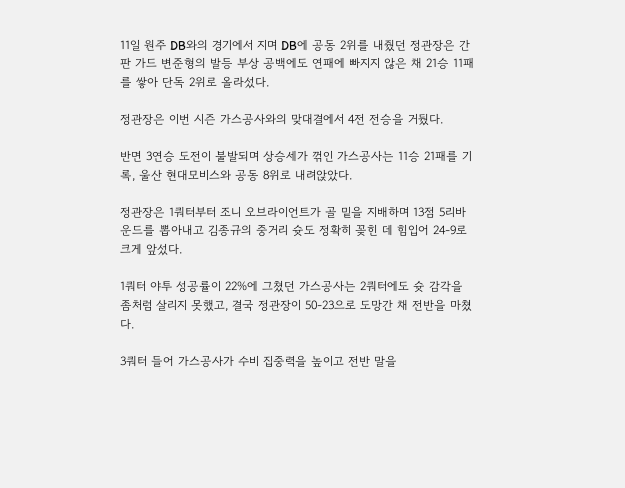11일 원주 DB와의 경기에서 지며 DB에 공동 2위를 내줬던 정관장은 간판 가드 변준형의 발등 부상 공백에도 연패에 빠지지 않은 채 21승 11패를 쌓아 단독 2위로 올라섰다.

정관장은 이번 시즌 가스공사와의 맞대결에서 4전 전승을 거뒀다.

반면 3연승 도전이 불발되며 상승세가 꺾인 가스공사는 11승 21패를 기록, 울산 현대모비스와 공동 8위로 내려앉았다.

정관장은 1쿼터부터 조니 오브라이언트가 골 밑을 지배하며 13점 5리바운드를 뽑아내고 김종규의 중거리 슛도 정확히 꽂힌 데 힘입어 24-9로 크게 앞섰다.

1쿼터 야투 성공률이 22%에 그쳤던 가스공사는 2쿼터에도 슛 감각을 좀처럼 살리지 못했고, 결국 정관장이 50-23으로 도망간 채 전반을 마쳤다.

3쿼터 들어 가스공사가 수비 집중력을 높이고 전반 말을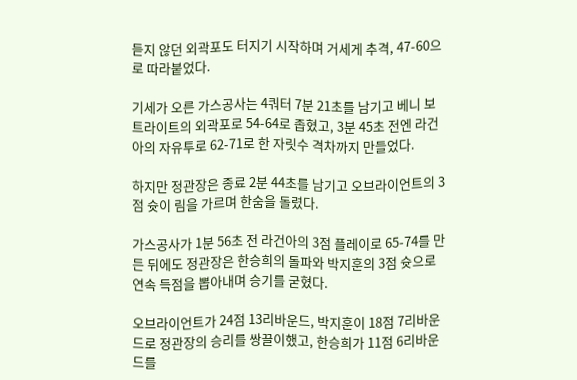듣지 않던 외곽포도 터지기 시작하며 거세게 추격, 47-60으로 따라붙었다.

기세가 오른 가스공사는 4쿼터 7분 21초를 남기고 베니 보트라이트의 외곽포로 54-64로 좁혔고, 3분 45초 전엔 라건아의 자유투로 62-71로 한 자릿수 격차까지 만들었다.

하지만 정관장은 종료 2분 44초를 남기고 오브라이언트의 3점 슛이 림을 가르며 한숨을 돌렸다.

가스공사가 1분 56초 전 라건아의 3점 플레이로 65-74를 만든 뒤에도 정관장은 한승희의 돌파와 박지훈의 3점 슛으로 연속 득점을 뽑아내며 승기를 굳혔다.

오브라이언트가 24점 13리바운드, 박지훈이 18점 7리바운드로 정관장의 승리를 쌍끌이했고, 한승희가 11점 6리바운드를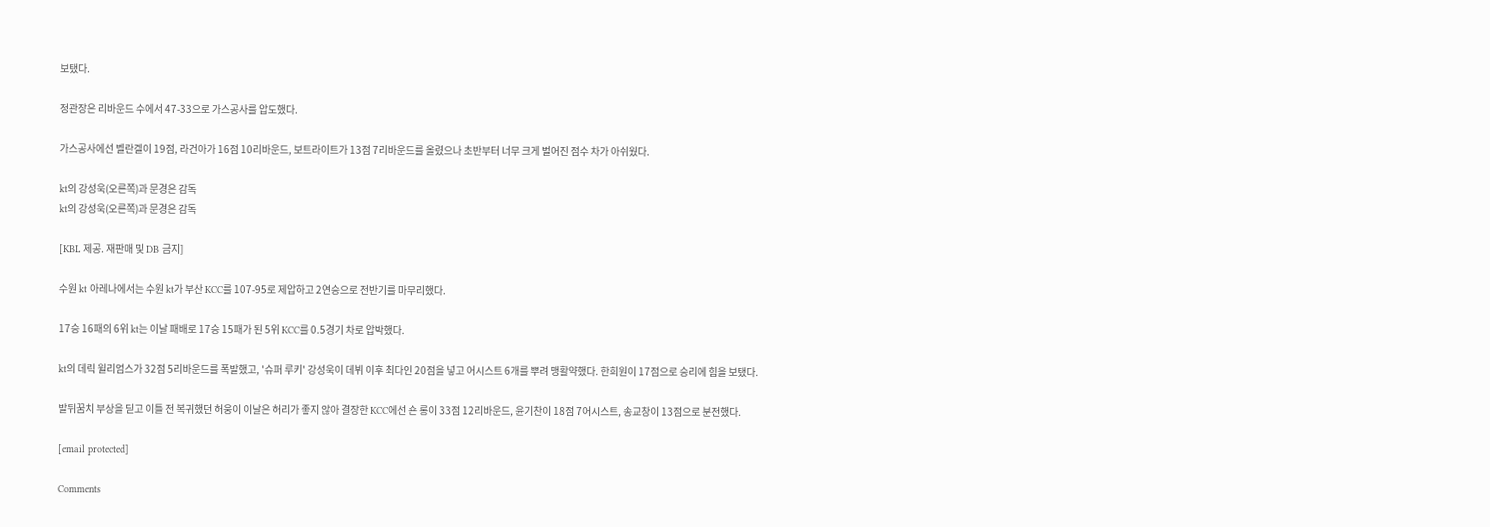보탰다.

정관장은 리바운드 수에서 47-33으로 가스공사를 압도했다.

가스공사에선 벨란겔이 19점, 라건아가 16점 10리바운드, 보트라이트가 13점 7리바운드를 올렸으나 초반부터 너무 크게 벌어진 점수 차가 아쉬웠다.

kt의 강성욱(오른쪽)과 문경은 감독
kt의 강성욱(오른쪽)과 문경은 감독

[KBL 제공. 재판매 및 DB 금지]

수원 kt 아레나에서는 수원 kt가 부산 KCC를 107-95로 제압하고 2연승으로 전반기를 마무리했다.

17승 16패의 6위 kt는 이날 패배로 17승 15패가 된 5위 KCC를 0.5경기 차로 압박했다.

kt의 데릭 윌리엄스가 32점 5리바운드를 폭발했고, '슈퍼 루키' 강성욱이 데뷔 이후 최다인 20점을 넣고 어시스트 6개를 뿌려 맹활약했다. 한희원이 17점으로 승리에 힘을 보탰다.

발뒤꿈치 부상을 딛고 이틀 전 복귀했던 허웅이 이날은 허리가 좋지 않아 결장한 KCC에선 숀 롱이 33점 12리바운드, 윤기찬이 18점 7어시스트, 송교창이 13점으로 분전했다.

[email protected]

Comments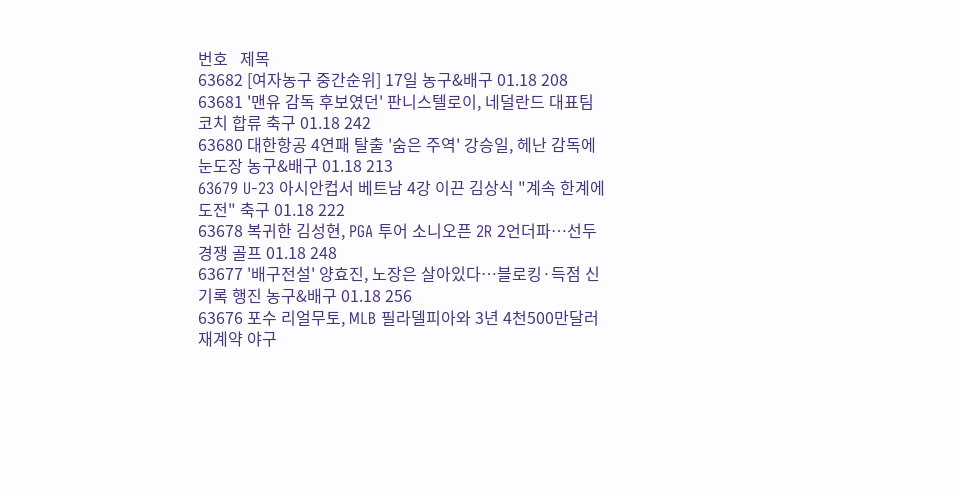번호   제목
63682 [여자농구 중간순위] 17일 농구&배구 01.18 208
63681 '맨유 감독 후보였던' 판니스텔로이, 네덜란드 대표팀 코치 합류 축구 01.18 242
63680 대한항공 4연패 탈출 '숨은 주역' 강승일, 헤난 감독에 눈도장 농구&배구 01.18 213
63679 U-23 아시안컵서 베트남 4강 이끈 김상식 "계속 한계에 도전" 축구 01.18 222
63678 복귀한 김성현, PGA 투어 소니오픈 2R 2언더파…선두 경쟁 골프 01.18 248
63677 '배구전설' 양효진, 노장은 살아있다…블로킹·득점 신기록 행진 농구&배구 01.18 256
63676 포수 리얼무토, MLB 필라델피아와 3년 4천500만달러 재계약 야구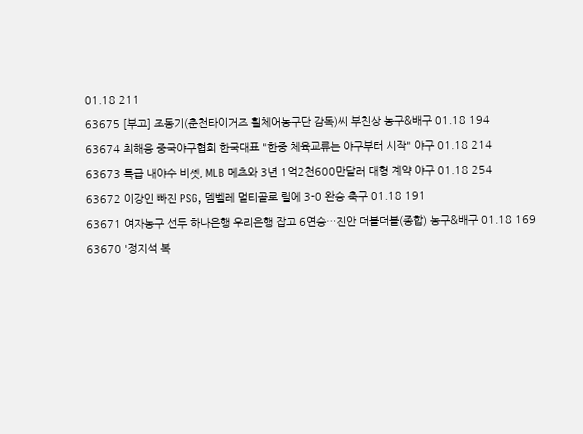01.18 211
63675 [부고] 조동기(춘천타이거즈 휠체어농구단 감독)씨 부친상 농구&배구 01.18 194
63674 최해웅 중국야구협회 한국대표 "한중 체육교류는 야구부터 시작" 야구 01.18 214
63673 특급 내야수 비솃, MLB 메츠와 3년 1억2천600만달러 대형 계약 야구 01.18 254
63672 이강인 빠진 PSG, 뎀벨레 멀티골로 릴에 3-0 완승 축구 01.18 191
63671 여자농구 선두 하나은행 우리은행 잡고 6연승…진안 더블더블(종합) 농구&배구 01.18 169
63670 '정지석 복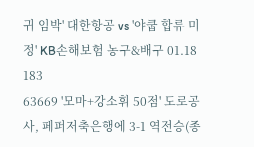귀 임박' 대한항공 vs '야쿱 합류 미정' KB손해보험 농구&배구 01.18 183
63669 '모마+강소휘 50점' 도로공사, 페퍼저축은행에 3-1 역전승(종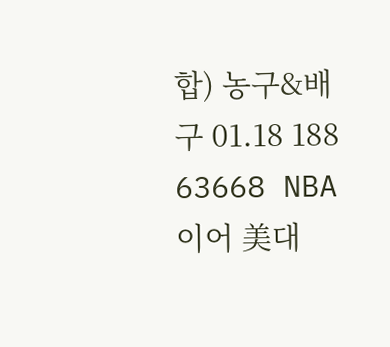합) 농구&배구 01.18 188
63668 NBA 이어 美대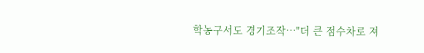학농구서도 경기조작…"더 큰 점수차로 져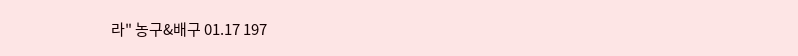라" 농구&배구 01.17 197